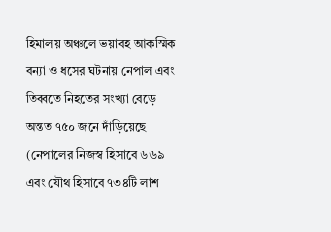হিমালয় অঞ্চলে ভয়াবহ আকস্মিক বন্যা ও ধসের ঘটনায় নেপাল এবং তিব্বতে নিহতের সংখ্যা বেড়ে অন্তত ৭৫০ জনে দাঁড়িয়েছে (নেপালের নিজস্ব হিসাবে ৬৬৯ এবং যৌথ হিসাবে ৭৩৪টি লাশ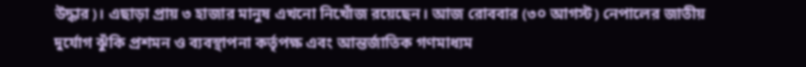উদ্ধার)। এছাড়া প্রায় ৩ হাজার মানুষ এখনো নিখোঁজ রয়েছেন। আজ রোববার (৩০ আগস্ট) নেপালের জাতীয় দুর্যোগ ঝুঁকি প্রশমন ও ব্যবস্থাপনা কর্তৃপক্ষ এবং আন্তর্জাতিক গণমাধ্যম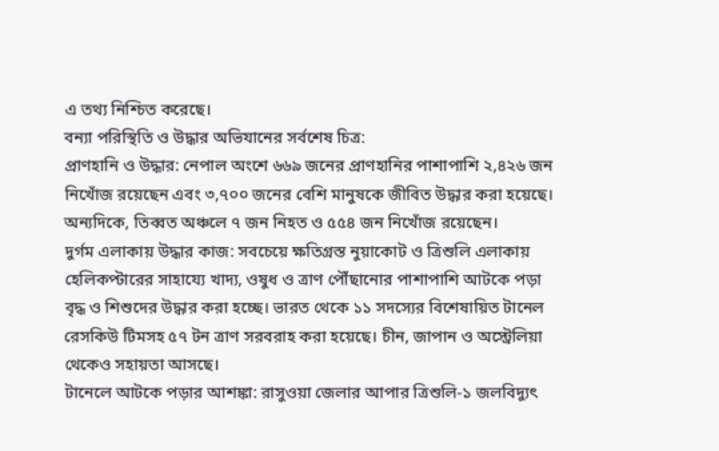এ তথ্য নিশ্চিত করেছে।
বন্যা পরিস্থিতি ও উদ্ধার অভিযানের সর্বশেষ চিত্র:
প্রাণহানি ও উদ্ধার: নেপাল অংশে ৬৬৯ জনের প্রাণহানির পাশাপাশি ২,৪২৬ জন নিখোঁজ রয়েছেন এবং ৩,৭০০ জনের বেশি মানুষকে জীবিত উদ্ধার করা হয়েছে। অন্যদিকে, তিব্বত অঞ্চলে ৭ জন নিহত ও ৫৫৪ জন নিখোঁজ রয়েছেন।
দুর্গম এলাকায় উদ্ধার কাজ: সবচেয়ে ক্ষতিগ্রস্ত নুয়াকোট ও ত্রিশুলি এলাকায় হেলিকপ্টারের সাহায্যে খাদ্য, ওষুধ ও ত্রাণ পৌঁছানোর পাশাপাশি আটকে পড়া বৃদ্ধ ও শিশুদের উদ্ধার করা হচ্ছে। ভারত থেকে ১১ সদস্যের বিশেষায়িত টানেল রেসকিউ টিমসহ ৫৭ টন ত্রাণ সরবরাহ করা হয়েছে। চীন, জাপান ও অস্ট্রেলিয়া থেকেও সহায়তা আসছে।
টানেলে আটকে পড়ার আশঙ্কা: রাসুওয়া জেলার আপার ত্রিশুলি-১ জলবিদ্যুৎ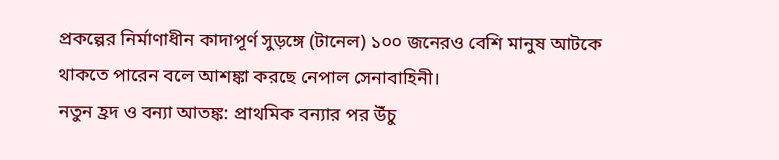প্রকল্পের নির্মাণাধীন কাদাপূর্ণ সুড়ঙ্গে (টানেল) ১০০ জনেরও বেশি মানুষ আটকে থাকতে পারেন বলে আশঙ্কা করছে নেপাল সেনাবাহিনী।
নতুন হ্রদ ও বন্যা আতঙ্ক: প্রাথমিক বন্যার পর উঁচু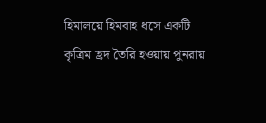হিমালয়ে হিমবাহ ধসে একটি কৃত্রিম হ্রদ তৈরি হওয়ায় পুনরায়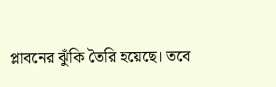প্লাবনের ঝুঁকি তৈরি হয়েছে। তবে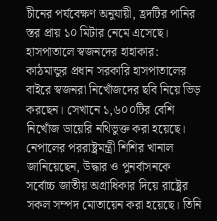চীনের পর্যবেক্ষণ অনুযায়ী, হ্রদটির পানির স্তর প্রায় ১০ মিটার নেমে এসেছে।
হাসপাতালে স্বজনদের হাহাকার: কাঠমান্ডুর প্রধান সরকারি হাসপাতালের বাইরে স্বজনরা নিখোঁজদের ছবি নিয়ে ভিড় করছেন। সেখানে ১,৬০০টির বেশি নিখোঁজ ডায়েরি নথিভুক্ত করা হয়েছে।
নেপালের পররাষ্ট্রমন্ত্রী শিশির খানাল জানিয়েছেন, উদ্ধার ও পুনর্বাসনকে সর্বোচ্চ জাতীয় অগ্রাধিকার দিয়ে রাষ্ট্রের সকল সম্পদ মোতায়েন করা হয়েছে। তিনি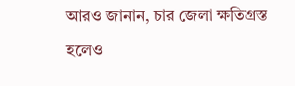আরও জানান, চার জেলা ক্ষতিগ্রস্ত হলেও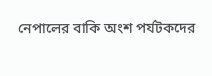নেপালের বাকি অংশ পর্যটকদের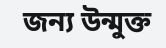জন্য উন্মুক্ত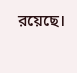রয়েছে।